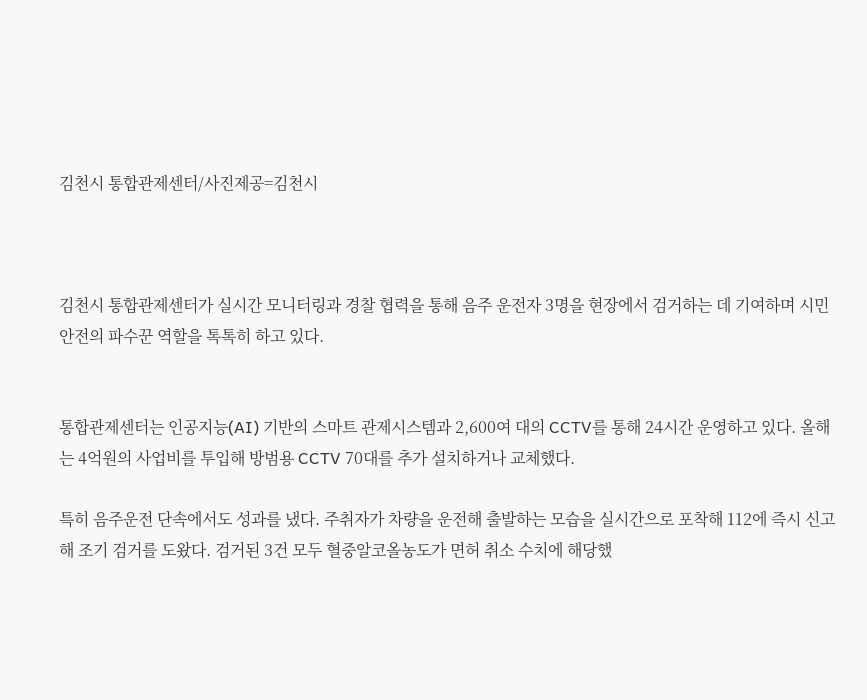김천시 통합관제센터/사진제공=김천시



김천시 통합관제센터가 실시간 모니터링과 경찰 협력을 통해 음주 운전자 3명을 현장에서 검거하는 데 기여하며 시민 안전의 파수꾼 역할을 톡톡히 하고 있다.


통합관제센터는 인공지능(AI) 기반의 스마트 관제시스템과 2,600여 대의 CCTV를 통해 24시간 운영하고 있다. 올해는 4억원의 사업비를 투입해 방범용 CCTV 70대를 추가 설치하거나 교체했다.

특히 음주운전 단속에서도 성과를 냈다. 주취자가 차량을 운전해 출발하는 모습을 실시간으로 포착해 112에 즉시 신고해 조기 검거를 도왔다. 검거된 3건 모두 혈중알코올농도가 면허 취소 수치에 해당했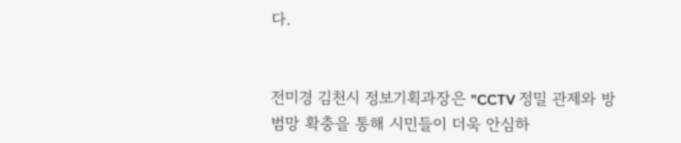다.


전미경 김천시 정보기획과장은 "CCTV 정밀 관제와 방범망 확충을 통해 시민들이 더욱 안심하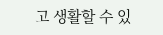고 생활할 수 있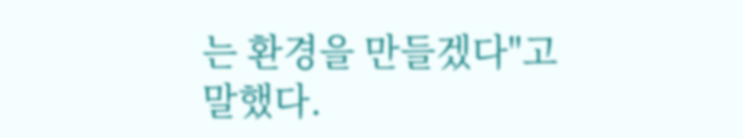는 환경을 만들겠다"고 말했다.